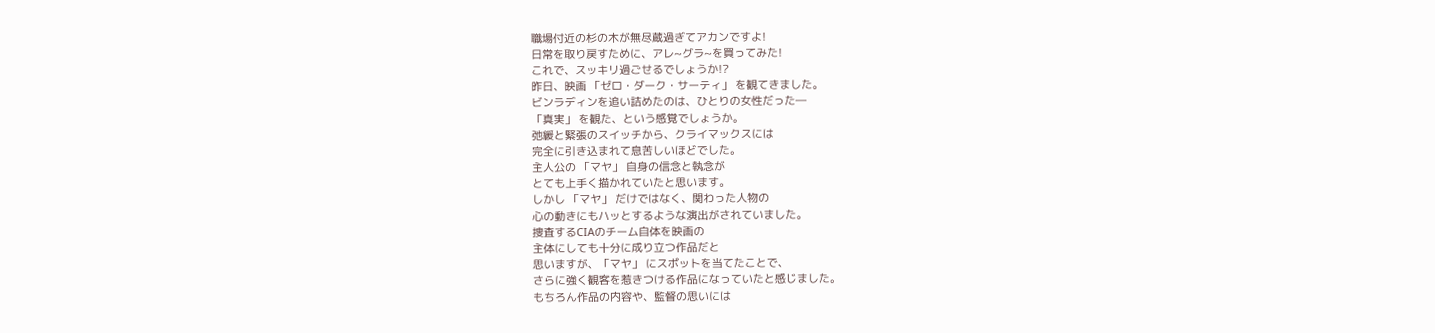職場付近の杉の木が無尽蔵過ぎてアカンですよ!
日常を取り戻すために、アレ~グラ~を買ってみた!
これで、スッキリ過ごせるでしょうか!?
昨日、映画 「ゼロ・ダーク・サーティ」 を観てきました。
ビンラディンを追い詰めたのは、ひとりの女性だった―
「真実」 を観た、という感覚でしょうか。
弛緩と緊張のスイッチから、クライマックスには
完全に引き込まれて息苦しいほどでした。
主人公の 「マヤ」 自身の信念と執念が
とても上手く描かれていたと思います。
しかし 「マヤ」 だけではなく、関わった人物の
心の動きにもハッとするような演出がされていました。
捜査するCIAのチーム自体を映画の
主体にしても十分に成り立つ作品だと
思いますが、「マヤ」 にスポットを当てたことで、
さらに強く観客を惹きつける作品になっていたと感じました。
もちろん作品の内容や、監督の思いには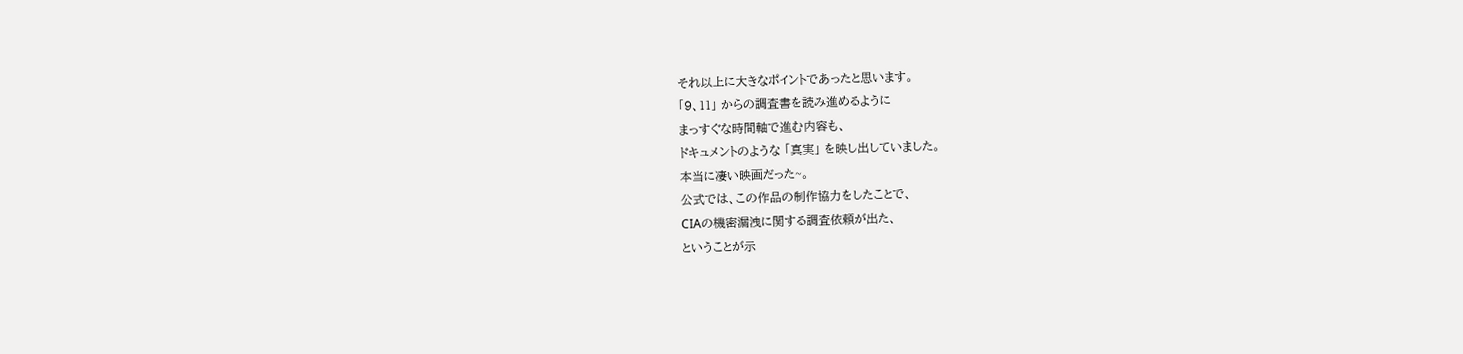それ以上に大きなポイントであったと思います。
「9、11」 からの調査書を読み進めるように
まっすぐな時間軸で進む内容も、
ドキュメントのような 「真実」 を映し出していました。
本当に凄い映画だった~。
公式では、この作品の制作協力をしたことで、
CIAの機密漏洩に関する調査依頼が出た、
ということが示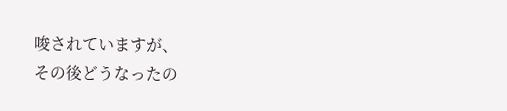唆されていますが、
その後どうなったの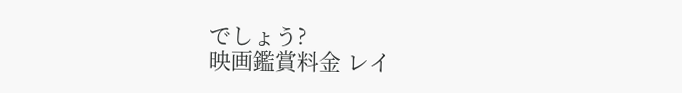でしょう?
映画鑑賞料金 レイ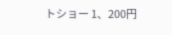トショー 1、200円